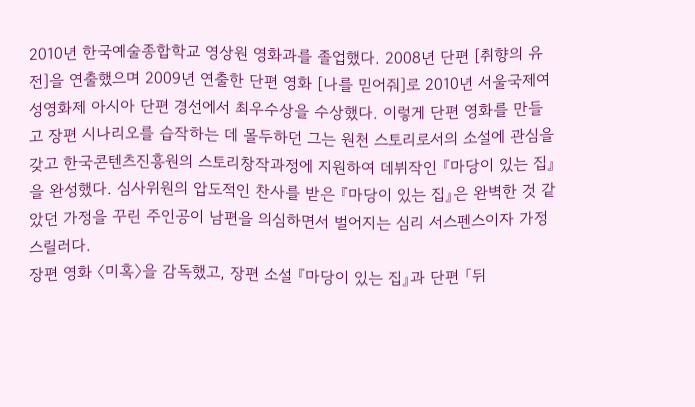2010년 한국예술종합학교 영상원 영화과를 졸업했다. 2008년 단편 [취향의 유전]을 연출했으며 2009년 연출한 단편 영화 [나를 믿어줘]로 2010년 서울국제여성영화제 아시아 단편 경선에서 최우수상을 수상했다. 이렇게 단편 영화를 만들고 장편 시나리오를 습작하는 데 몰두하던 그는 원천 스토리로서의 소설에 관심을 갖고 한국콘텐츠진흥원의 스토리창작과정에 지원하여 데뷔작인 『마당이 있는 집』을 완성했다. 심사위원의 압도적인 찬사를 받은 『마당이 있는 집』은 완벽한 것 같았던 가정을 꾸린 주인공이 남편을 의심하면서 벌어지는 심리 서스펜스이자 가정 스릴러다.
장편 영화 〈미혹〉을 감독했고, 장편 소설 『마당이 있는 집』과 단편 「뒤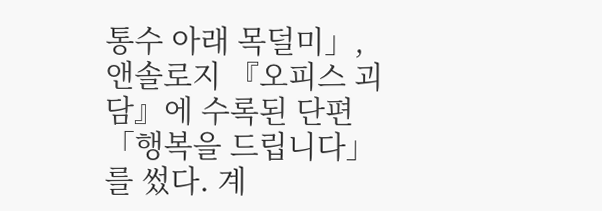통수 아래 목덜미」, 앤솔로지 『오피스 괴담』에 수록된 단편 「행복을 드립니다」를 썼다. 계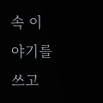속 이야기를 쓰고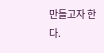만들고자 한다.